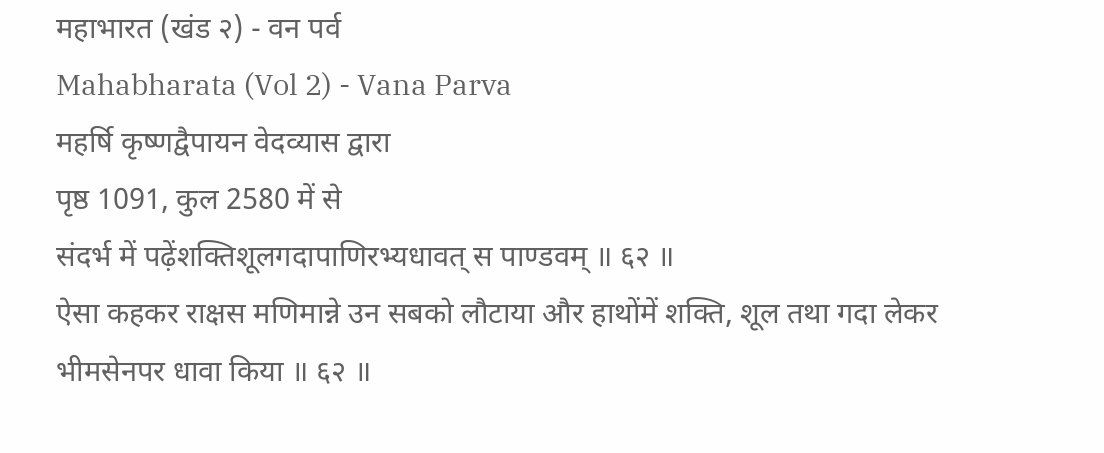महाभारत (खंड २) - वन पर्व
Mahabharata (Vol 2) - Vana Parva
महर्षि कृष्णद्वैपायन वेदव्यास द्वारा
पृष्ठ 1091, कुल 2580 में से
संदर्भ में पढ़ेंशक्तिशूलगदापाणिरभ्यधावत् स पाण्डवम् ॥ ६२ ॥
ऐसा कहकर राक्षस मणिमान्ने उन सबको लौटाया और हाथोंमें शक्ति, शूल तथा गदा लेकर भीमसेनपर धावा किया ॥ ६२ ॥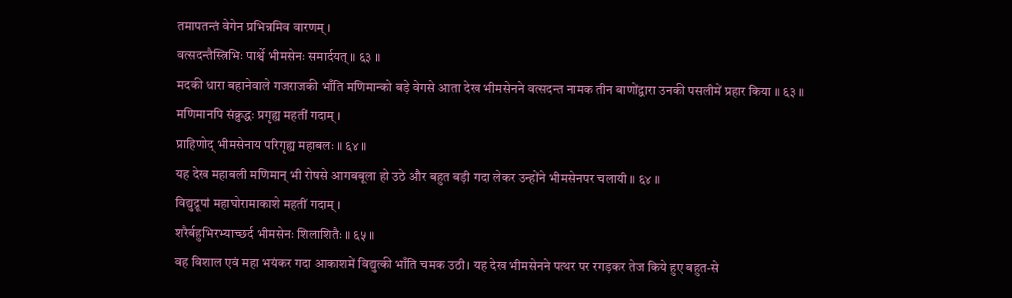तमापतन्तं वेगेन प्रभिन्नमिव वारणम् ।
वत्सदन्तैस्त्रिभिः पार्श्वे भीमसेनः समार्दयत् ॥ ६३ ॥
मदकी धारा बहानेवाले गजराजकी भाँति मणिमान्को बड़े वेगसे आता देख भीमसेनने वत्सदन्त नामक तीन बाणोंद्वारा उनकी पसलीमें प्रहार किया ॥ ६३ ॥
मणिमानपि संक्रुद्धः प्रगृह्य महतीं गदाम् ।
प्राहिणोद् भीमसेनाय परिगृह्य महाबलः ॥ ६४ ॥
यह देख महाबली मणिमान् भी रोषसे आगबबूला हो उठे और बहुत बड़ी गदा लेकर उन्होंने भीमसेनपर चलायी ॥ ६४ ॥
विद्युद्रूपां महाघोरामाकाशे महतीं गदाम् ।
शरैर्बहुभिरभ्याच्छर्द भीमसेनः शिलाशितैः ॥ ६५ ॥
वह विशाल एवं महा भयंकर गदा आकाशमें विद्युत्की भाँति चमक उठी। यह देख भीमसेनने पत्थर पर रगड़कर तेज किये हुए बहुत-से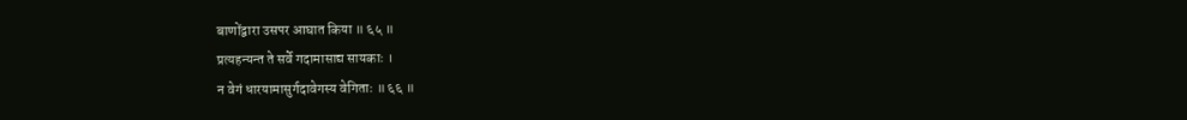बाणोंद्वारा उसपर आघात किया ॥ ६५ ॥
प्रत्यहन्यन्त ते सर्वे गदामासाद्य सायकाः ।
न वेगं धारयामासुर्गदावेगस्य वेगिताः ॥ ६६ ॥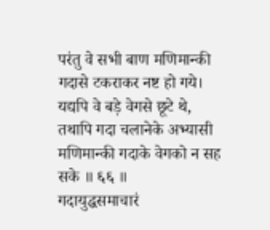परंतु वे सभी बाण मणिमान्की गदासे टकराकर नष्ट हो गये। यद्यपि वे बड़े वेगसे छूटे थे, तथापि गदा चलानेके अभ्यासी मणिमान्की गदाके वेगको न सह सके ॥ ६६ ॥
गदायुद्धसमाचारं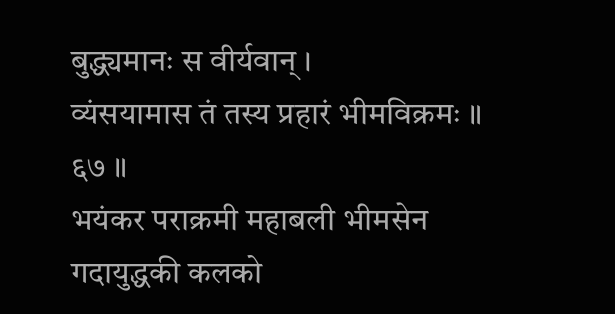बुद्ध्यमानः स वीर्यवान् ।
व्यंसयामास तं तस्य प्रहारं भीमविक्रमः ॥ ६७ ॥
भयंकर पराक्रमी महाबली भीमसेन गदायुद्धकी कलको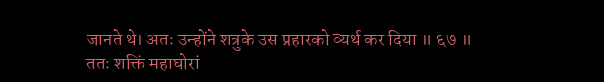जानते थे। अतः उन्होंने शत्रुके उस प्रहारको व्यर्थ कर दिया ॥ ६७ ॥
ततः शक्तिं महाघोरां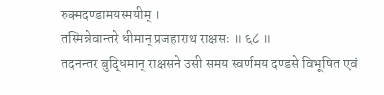रुक्मदण्डामयस्मयीम् ।
तस्मिन्नेवान्तरे धीमान् प्रजहाराथ राक्षसः ॥ ६८ ॥
तदनन्तर बुद्धिमान् राक्षसने उसी समय स्वर्णमय दण्डसे विभूषित एवं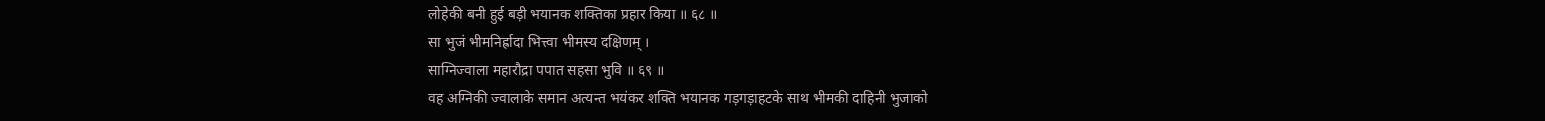लोहेकी बनी हुई बड़ी भयानक शक्तिका प्रहार किया ॥ ६८ ॥
सा भुजं भीमनिर्ह्रादा भित्त्वा भीमस्य दक्षिणम् ।
साग्निज्वाला महारौद्रा पपात सहसा भुवि ॥ ६९ ॥
वह अग्निकी ज्वालाके समान अत्यन्त भयंकर शक्ति भयानक गड़गड़ाहटके साथ भीमकी दाहिनी भुजाको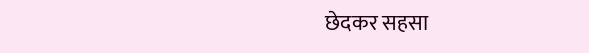छेदकर सहसा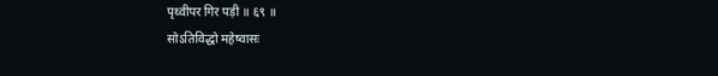पृथ्वीपर गिर पड़ी ॥ ६९ ॥
सोऽतिविद्धो महेष्वासः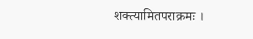शक्त्यामितपराक्रमः ।